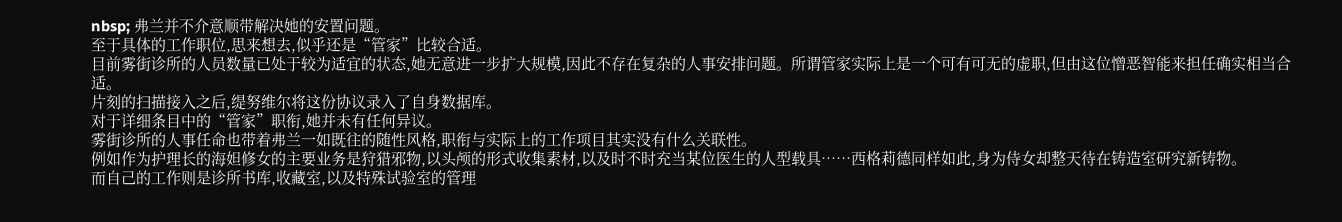nbsp; 弗兰并不介意顺带解决她的安置问题。
至于具体的工作职位,思来想去,似乎还是“管家”比较合适。
目前雾街诊所的人员数量已处于较为适宜的状态,她无意进一步扩大规模,因此不存在复杂的人事安排问题。所谓管家实际上是一个可有可无的虚职,但由这位憎恶智能来担任确实相当合适。
片刻的扫描接入之后,缇努维尔将这份协议录入了自身数据库。
对于详细条目中的“管家”职衔,她并未有任何异议。
雾街诊所的人事任命也带着弗兰一如既往的随性风格,职衔与实际上的工作项目其实没有什么关联性。
例如作为护理长的海妲修女的主要业务是狩猎邪物,以头颅的形式收集素材,以及时不时充当某位医生的人型载具……西格莉德同样如此,身为侍女却整天待在铸造室研究新铸物。
而自己的工作则是诊所书库,收藏室,以及特殊试验室的管理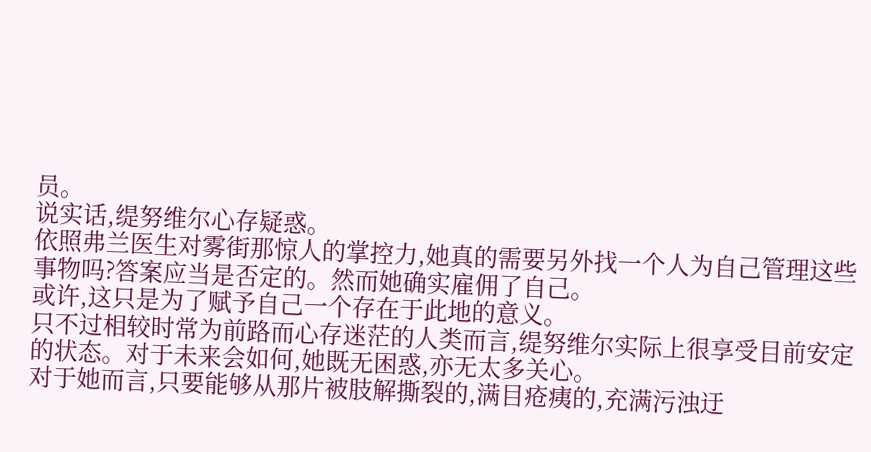员。
说实话,缇努维尔心存疑惑。
依照弗兰医生对雾街那惊人的掌控力,她真的需要另外找一个人为自己管理这些事物吗?答案应当是否定的。然而她确实雇佣了自己。
或许,这只是为了赋予自己一个存在于此地的意义。
只不过相较时常为前路而心存迷茫的人类而言,缇努维尔实际上很享受目前安定的状态。对于未来会如何,她既无困惑,亦无太多关心。
对于她而言,只要能够从那片被肢解撕裂的,满目疮痍的,充满污浊迂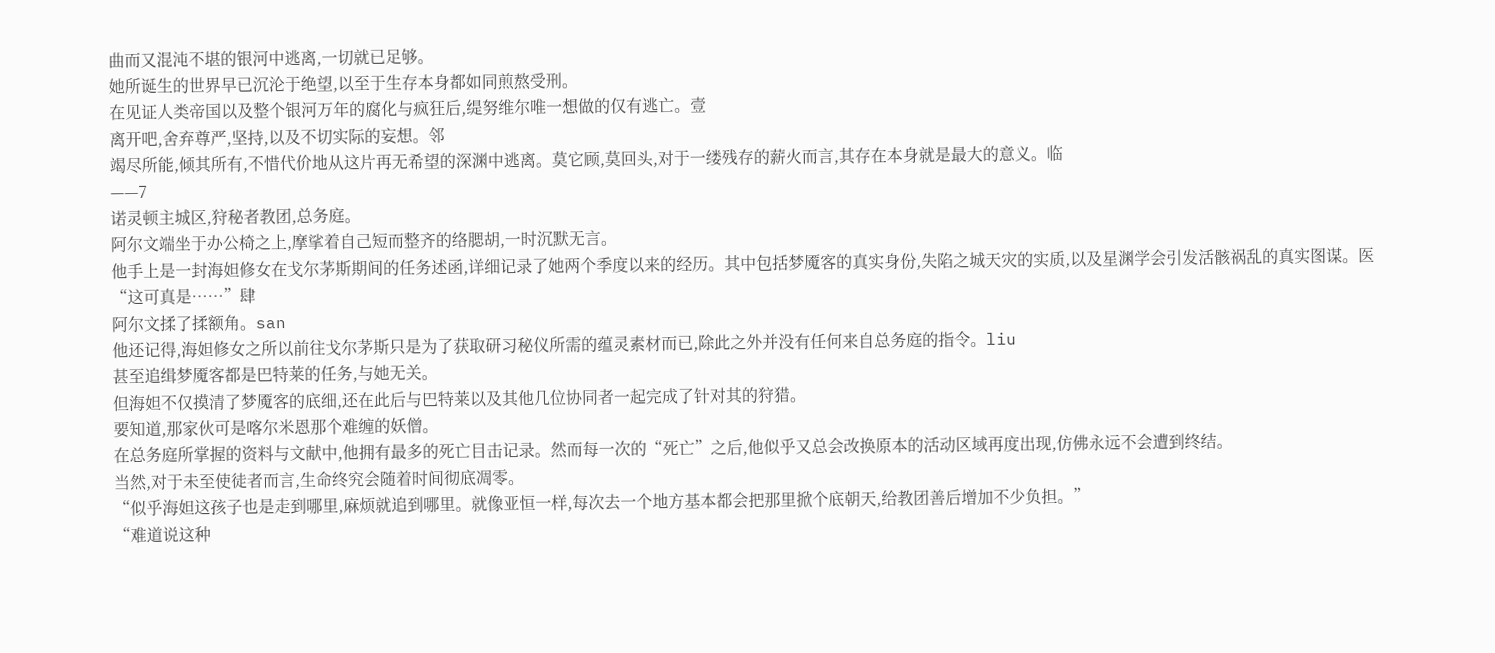曲而又混沌不堪的银河中逃离,一切就已足够。
她所诞生的世界早已沉沦于绝望,以至于生存本身都如同煎熬受刑。
在见证人类帝国以及整个银河万年的腐化与疯狂后,缇努维尔唯一想做的仅有逃亡。壹
离开吧,舍弃尊严,坚持,以及不切实际的妄想。邻
竭尽所能,倾其所有,不惜代价地从这片再无希望的深渊中逃离。莫它顾,莫回头,对于一缕残存的薪火而言,其存在本身就是最大的意义。临
——7
诺灵顿主城区,狩秘者教团,总务庭。
阿尔文端坐于办公椅之上,摩挲着自己短而整齐的络腮胡,一时沉默无言。
他手上是一封海妲修女在戈尔茅斯期间的任务述函,详细记录了她两个季度以来的经历。其中包括梦魇客的真实身份,失陷之城天灾的实质,以及星渊学会引发活骸祸乱的真实图谋。医
“这可真是……”肆
阿尔文揉了揉额角。san
他还记得,海妲修女之所以前往戈尔茅斯只是为了获取研习秘仪所需的蕴灵素材而已,除此之外并没有任何来自总务庭的指令。liu
甚至追缉梦魇客都是巴特莱的任务,与她无关。
但海妲不仅摸清了梦魇客的底细,还在此后与巴特莱以及其他几位协同者一起完成了针对其的狩猎。
要知道,那家伙可是喀尔米恩那个难缠的妖僧。
在总务庭所掌握的资料与文献中,他拥有最多的死亡目击记录。然而每一次的“死亡”之后,他似乎又总会改换原本的活动区域再度出现,仿佛永远不会遭到终结。
当然,对于未至使徒者而言,生命终究会随着时间彻底凋零。
“似乎海妲这孩子也是走到哪里,麻烦就追到哪里。就像亚恒一样,每次去一个地方基本都会把那里掀个底朝天,给教团善后增加不少负担。”
“难道说这种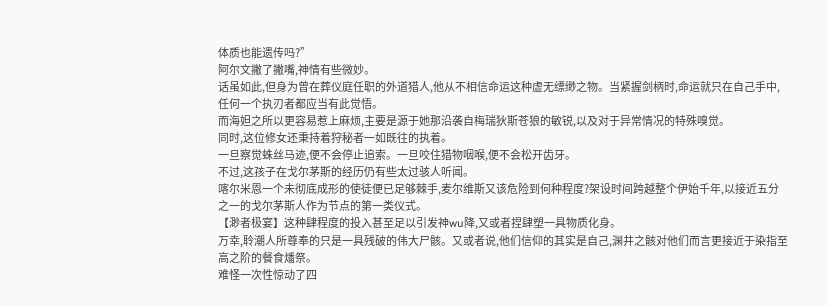体质也能遗传吗?”
阿尔文撇了撇嘴,神情有些微妙。
话虽如此,但身为曾在葬仪庭任职的外道猎人,他从不相信命运这种虚无缥缈之物。当紧握剑柄时,命运就只在自己手中,任何一个执刃者都应当有此觉悟。
而海妲之所以更容易惹上麻烦,主要是源于她那沿袭自梅瑞狄斯苍狼的敏锐,以及对于异常情况的特殊嗅觉。
同时,这位修女还秉持着狩秘者一如既往的执着。
一旦察觉蛛丝马迹,便不会停止追索。一旦咬住猎物咽喉,便不会松开齿牙。
不过,这孩子在戈尔茅斯的经历仍有些太过骇人听闻。
喀尔米恩一个未彻底成形的使徒便已足够棘手,麦尔维斯又该危险到何种程度?架设时间跨越整个伊始千年,以接近五分之一的戈尔茅斯人作为节点的第一类仪式。
【渺者极宴】这种肆程度的投入甚至足以引发神wu降,又或者捏肆塑一具物质化身。
万幸,聆潮人所尊奉的只是一具残破的伟大尸骸。又或者说,他们信仰的其实是自己,渊井之骸对他们而言更接近于染指至高之阶的餐食燔祭。
难怪一次性惊动了四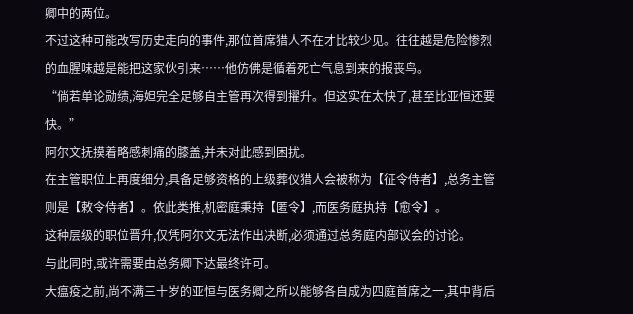卿中的两位。
不过这种可能改写历史走向的事件,那位首席猎人不在才比较少见。往往越是危险惨烈的血腥味越是能把这家伙引来……他仿佛是循着死亡气息到来的报丧鸟。
“倘若单论勋绩,海妲完全足够自主管再次得到擢升。但这实在太快了,甚至比亚恒还要快。”
阿尔文抚摸着略感刺痛的膝盖,并未对此感到困扰。
在主管职位上再度细分,具备足够资格的上级葬仪猎人会被称为【征令侍者】,总务主管则是【敕令侍者】。依此类推,机密庭秉持【匿令】,而医务庭执持【愈令】。
这种层级的职位晋升,仅凭阿尔文无法作出决断,必须通过总务庭内部议会的讨论。
与此同时,或许需要由总务卿下达最终许可。
大瘟疫之前,尚不满三十岁的亚恒与医务卿之所以能够各自成为四庭首席之一,其中背后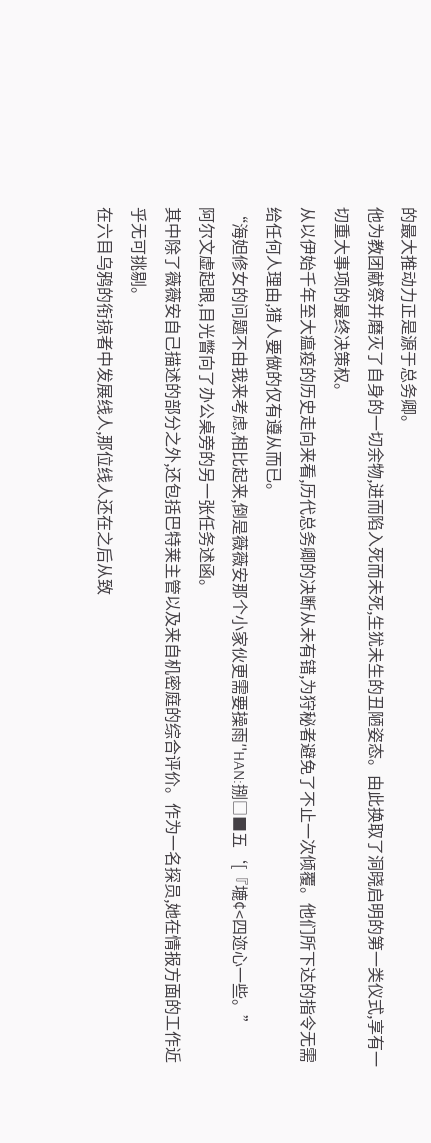的最大推动力正是源于总务卿。
他为教团献祭并磨灭了自身的一切余物,进而陷入死而未死,生犹未生的丑陋姿态。由此换取了洞晓启明的第一类仪式,享有一切重大事项的最终决策权。
从以伊始千年至大瘟疫的历史走向来看,历代总务卿的决断从未有错,为狩秘者避免了不止一次倾覆。他们所下达的指令无需给任何人理由,猎人要做的仅有遵从而已。
“海妲修女的问题不由我来考虑,相比起来,倒是薇薇安那个小家伙更需要操雨′'HAN:捌□■五‘[『塶¢<四迩心一些。”
阿尔文虚起眼,目光瞥向了办公桌旁的另一张任务述函。
其中除了薇薇安自己描述的部分之外,还包括巴特莱主管以及来自机密庭的综合评价。作为一名探员,她在情报方面的工作近乎无可挑剔。
在六目乌鸦的衔掠者中发展线人,那位线人还在之后从致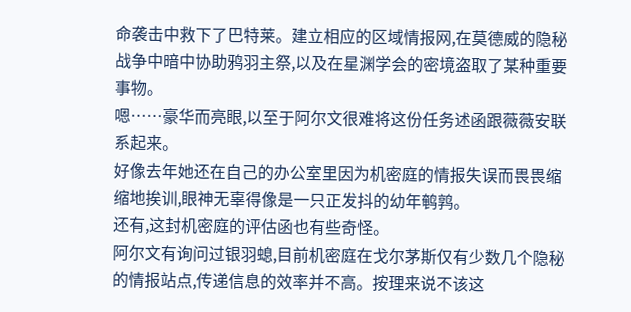命袭击中救下了巴特莱。建立相应的区域情报网,在莫德威的隐秘战争中暗中协助鸦羽主祭,以及在星渊学会的密境盗取了某种重要事物。
嗯……豪华而亮眼,以至于阿尔文很难将这份任务述函跟薇薇安联系起来。
好像去年她还在自己的办公室里因为机密庭的情报失误而畏畏缩缩地挨训,眼神无辜得像是一只正发抖的幼年鹌鹑。
还有,这封机密庭的评估函也有些奇怪。
阿尔文有询问过银羽螅,目前机密庭在戈尔茅斯仅有少数几个隐秘的情报站点,传递信息的效率并不高。按理来说不该这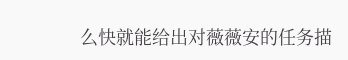么快就能给出对薇薇安的任务描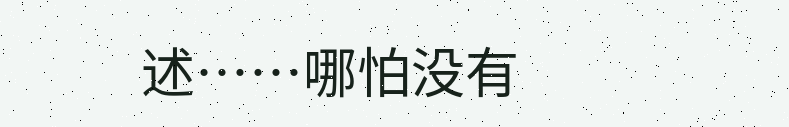述……哪怕没有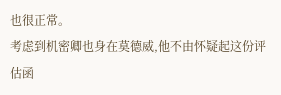也很正常。
考虑到机密卿也身在莫德威,他不由怀疑起这份评估函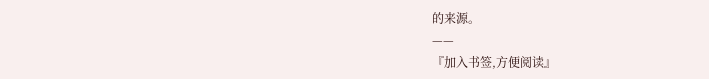的来源。
——
『加入书签,方便阅读』